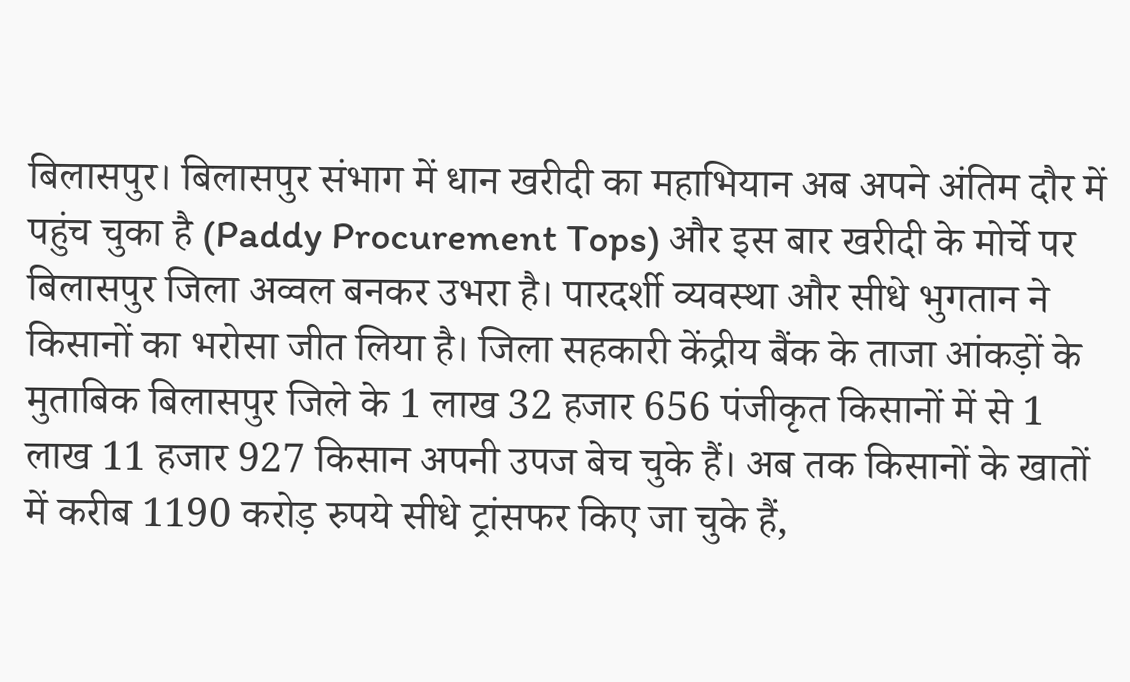बिलासपुर। बिलासपुर संभाग में धान खरीदी का महाभियान अब अपने अंतिम दौर में पहुंच चुका है (Paddy Procurement Tops) और इस बार खरीदी के मोर्चे पर बिलासपुर जिला अव्वल बनकर उभरा है। पारदर्शी व्यवस्था और सीधे भुगतान ने किसानों का भरोसा जीत लिया है। जिला सहकारी केंद्रीय बैंक के ताजा आंकड़ों के मुताबिक बिलासपुर जिले के 1 लाख 32 हजार 656 पंजीकृत किसानों में से 1 लाख 11 हजार 927 किसान अपनी उपज बेच चुके हैं। अब तक किसानों के खातों में करीब 1190 करोड़ रुपये सीधे ट्रांसफर किए जा चुके हैं,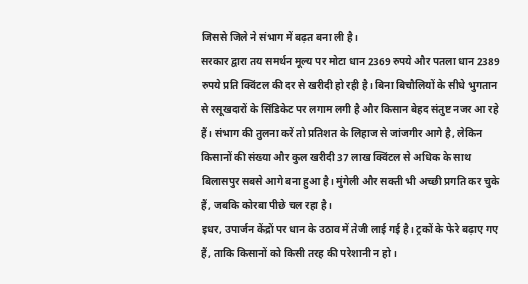जिससे जिले ने संभाग में बढ़त बना ली है।
सरकार द्वारा तय समर्थन मूल्य पर मोटा धान 2369 रुपये और पतला धान 2389 रुपये प्रति क्विंटल की दर से खरीदी हो रही है। बिना बिचौलियों के सीधे भुगतान से रसूखदारों के सिंडिकेट पर लगाम लगी है और किसान बेहद संतुष्ट नजर आ रहे हैं। संभाग की तुलना करें तो प्रतिशत के लिहाज से जांजगीर आगे है, लेकिन किसानों की संख्या और कुल खरीदी 37 लाख क्विंटल से अधिक के साथ बिलासपुर सबसे आगे बना हुआ है। मुंगेली और सक्ती भी अच्छी प्रगति कर चुके हैं, जबकि कोरबा पीछे चल रहा है।
इधर, उपार्जन केंद्रों पर धान के उठाव में तेजी लाई गई है। ट्रकों के फेरे बढ़ाए गए हैं, ताकि किसानों को किसी तरह की परेशानी न हो।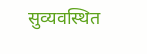सुव्यवस्थित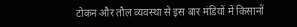टोकन और तौल व्यवस्था से इस बार मंडियों में किसानों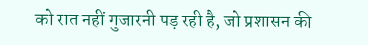को रात नहीं गुजारनी पड़ रही है, जो प्रशासन की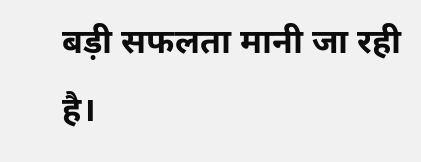बड़ी सफलता मानी जा रही है।